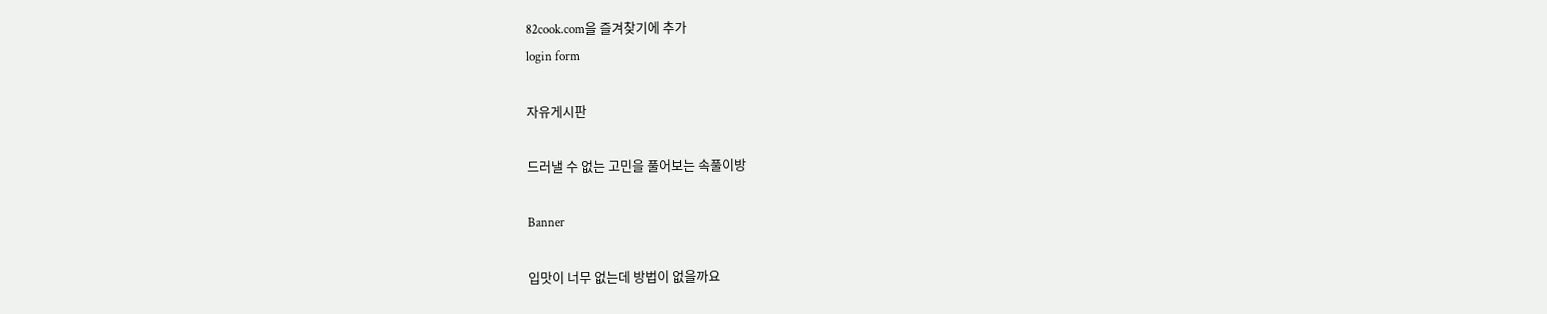82cook.com을 즐겨찾기에 추가
login form

자유게시판

드러낼 수 없는 고민을 풀어보는 속풀이방

Banner

입맛이 너무 없는데 방법이 없을까요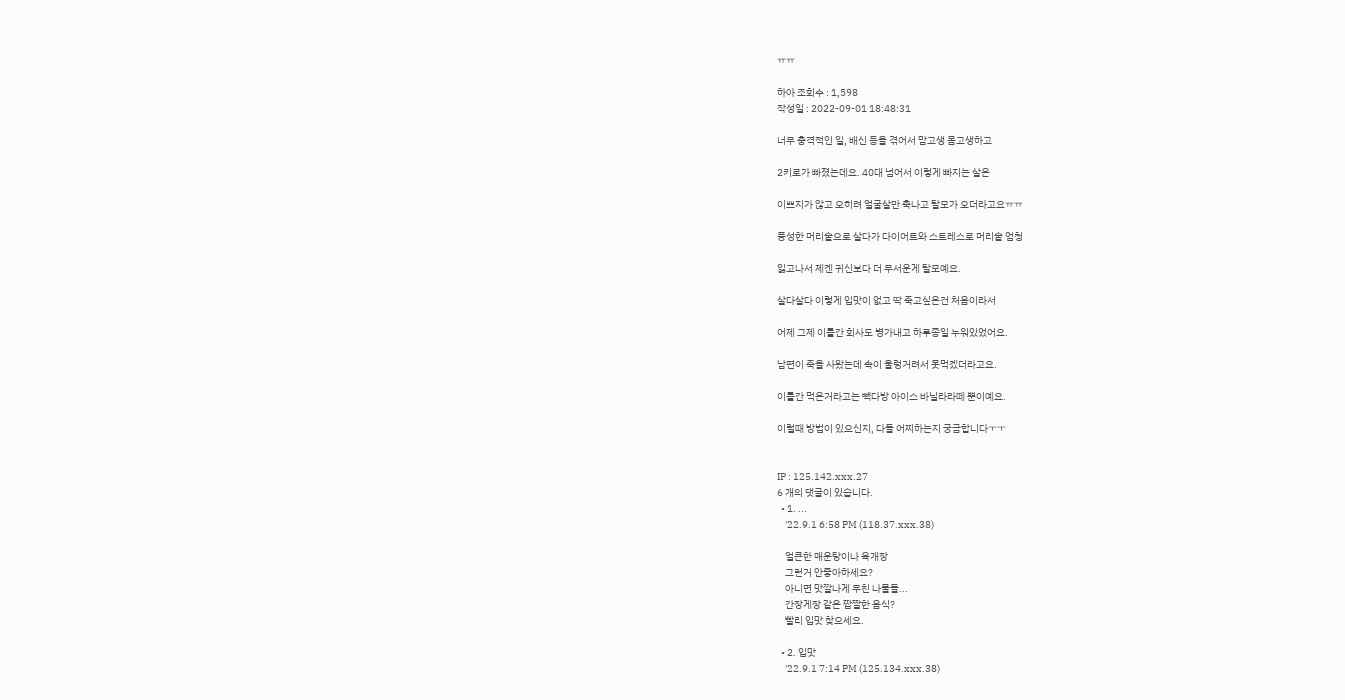ㅠㅠ

하아 조회수 : 1,598
작성일 : 2022-09-01 18:48:31

너무 충격적인 일, 배신 등을 겪어서 맘고생 몸고생하고

2키로가 빠졌는데요. 40대 넘어서 이렇게 빠지는 살은

이쁘지가 않고 오히려 얼굴살만 축나고 탈모가 오더라고요ㅠㅠ

풍성한 머리숱으로 살다가 다이어트와 스트레스로 머리숱 엄청

잃고나서 제겐 귀신보다 더 무서운게 탈모예요.

살다살다 이렇게 입맛이 없고 딱 죽고싶은건 처음이라서

어제 그제 이틀간 회사도 병가내고 하루종일 누워있었어요.

남편이 죽을 사왔는데 속이 울렁거려서 못먹겠더라고요.

이틀간 먹은거라고는 빽다방 아이스 바닐라라떼 뿐이예요.

이럴때 방법이 있으신지, 다들 어찌하는지 궁금합니다ㅜㅜ


IP : 125.142.xxx.27
6 개의 댓글이 있습니다.
  • 1. ...
    '22.9.1 6:58 PM (118.37.xxx.38)

    얼큰한 매운탕이나 육개장
    그런거 안좋아하세요?
    아니면 맛깔나게 무친 나물들...
    간장게장 같은 짭짤한 음식?
    빨리 입맛 찾으세요.

  • 2. 입맛
    '22.9.1 7:14 PM (125.134.xxx.38)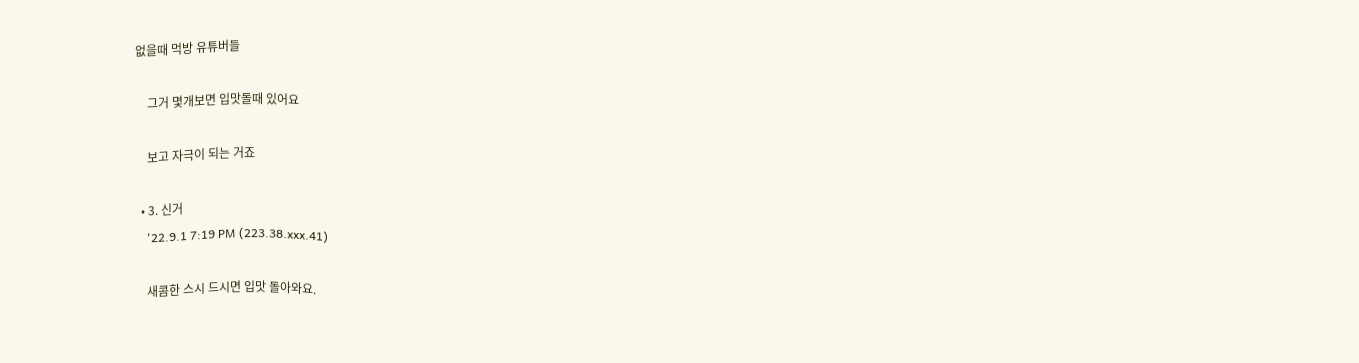없을때 먹방 유튜버들

    그거 몇개보면 입맛돌때 있어요

    보고 자극이 되는 거죠

  • 3. 신거
    '22.9.1 7:19 PM (223.38.xxx.41)

    새콤한 스시 드시면 입맛 돌아와요.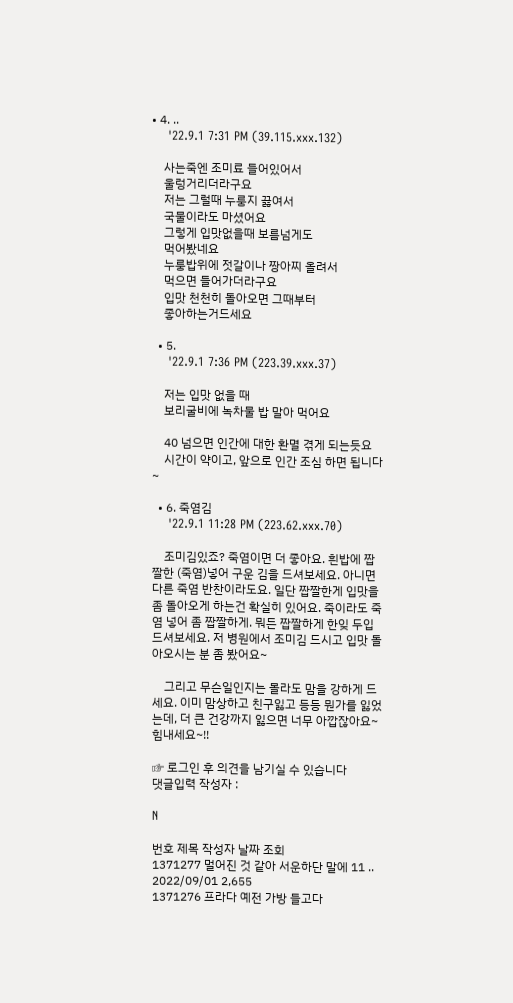• 4. ..
    '22.9.1 7:31 PM (39.115.xxx.132)

    사는죽엔 조미료 들어있어서
    울렁거리더라구요
    저는 그럴때 누룽지 끓여서
    국물이라도 마셨어요
    그렇게 입맛없을때 보름넘게도
    먹어봤네요
    누룽밥위에 젓갈이나 짱아찌 올려서
    먹으면 들어가더라구요
    입맛 천천히 돌아오면 그때부터
    좋아하는거드세요

  • 5.
    '22.9.1 7:36 PM (223.39.xxx.37)

    저는 입맛 없을 때
    보리굴비에 녹차물 밥 말아 먹어요

    40 넘으면 인간에 대한 환멸 겪게 되는듯요
    시간이 약이고, 앞으로 인간 조심 하면 됩니다~

  • 6. 죽염김
    '22.9.1 11:28 PM (223.62.xxx.70)

    조미김있죠? 죽염이면 더 좋아요. 흰밥에 짭짤한 (죽염)넣어 구운 김을 드셔보세요. 아니면 다른 죽염 반찬이라도요. 일단 짭짤한게 입맛을 좀 돌아오게 하는건 확실히 있어요. 죽이라도 죽염 넣어 좀 짭짤하게. 뭐든 짭짤하게 한잊 두입 드셔보세요. 저 병원에서 조미김 드시고 입맛 돌아오시는 분 좀 봤어요~

    그리고 무슨일인지는 몰라도 맘을 강하게 드세요. 이미 맘상하고 친구잃고 등등 뭔가를 잃었는데, 더 큰 건강까지 잃으면 너무 아깝잖아요~ 힘내세요~!!

☞ 로그인 후 의견을 남기실 수 있습니다
댓글입력 작성자 :

N

번호 제목 작성자 날짜 조회
1371277 멀어진 것 같아 서운하단 말에 11 .. 2022/09/01 2,655
1371276 프라다 예전 가방 들고다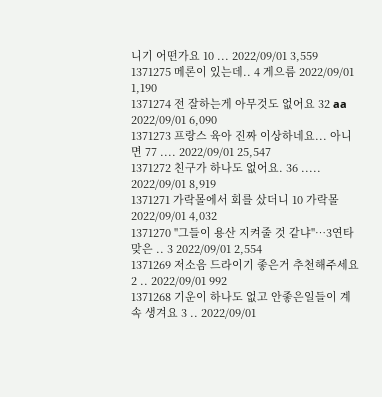니기 어떤가요 10 ... 2022/09/01 3,559
1371275 메론이 있는데.. 4 게으름 2022/09/01 1,190
1371274 전 잘하는게 아무것도 없어요 32 aa 2022/09/01 6,090
1371273 프랑스 육아 진짜 이상하네요... 아니면 77 .... 2022/09/01 25,547
1371272 친구가 하나도 없어요. 36 ..... 2022/09/01 8,919
1371271 가락몰에서 회를 샀더니 10 가락몰 2022/09/01 4,032
1371270 "그들이 용산 지켜줄 것 같냐"…3연타 맞은 .. 3 2022/09/01 2,554
1371269 저소음 드라이기 좋은거 추천해주세요 2 .. 2022/09/01 992
1371268 기운이 하나도 없고 안좋은일들이 계속 생겨요 3 .. 2022/09/01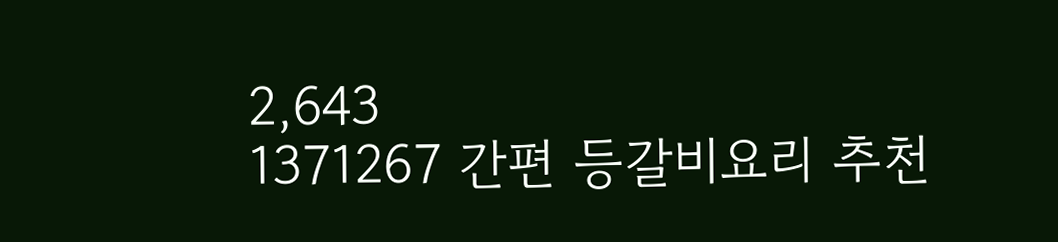2,643
1371267 간편 등갈비요리 추천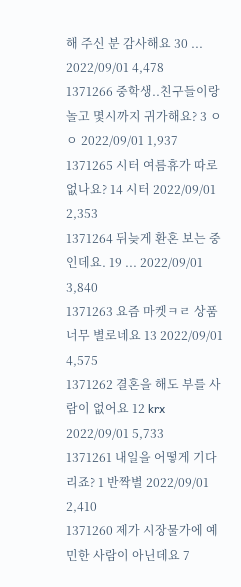해 주신 분 감사해요 30 ... 2022/09/01 4,478
1371266 중학생..친구들이랑 놀고 몇시까지 귀가해요? 3 ㅇㅇ 2022/09/01 1,937
1371265 시터 여름휴가 따로 없나요? 14 시터 2022/09/01 2,353
1371264 뒤늦게 환혼 보는 중인데요. 19 ... 2022/09/01 3,840
1371263 요즘 마켓ㅋㄹ 상품 너무 별로네요 13 2022/09/01 4,575
1371262 결혼을 해도 부를 사람이 없어요 12 krx 2022/09/01 5,733
1371261 내일을 어떻게 기다리죠? 1 반짝별 2022/09/01 2,410
1371260 제가 시장물가에 예민한 사람이 아닌데요 7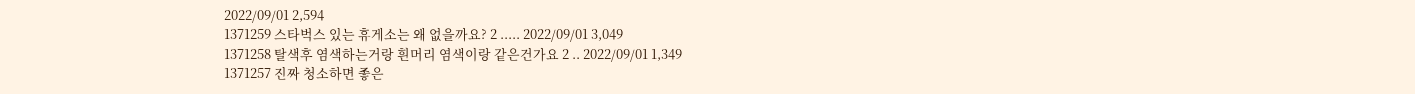2022/09/01 2,594
1371259 스타벅스 있는 휴게소는 왜 없을까요? 2 ..... 2022/09/01 3,049
1371258 탈색후 염색하는거랑 흰머리 염색이랑 같은건가요 2 .. 2022/09/01 1,349
1371257 진짜 청소하면 좋은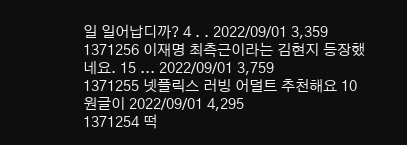일 일어납디까? 4 . . 2022/09/01 3,359
1371256 이재명 최측근이라는 김현지 등장했네요. 15 ... 2022/09/01 3,759
1371255 넷플릭스 러빙 어덜트 추천해요 10 원글이 2022/09/01 4,295
1371254 떡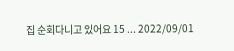집 순회다니고 있어요 15 ... 2022/09/01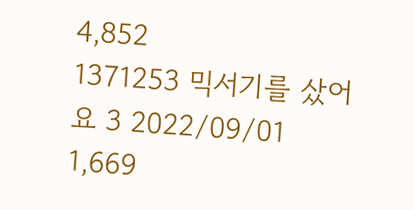4,852
1371253 믹서기를 샀어요 3 2022/09/01 1,669